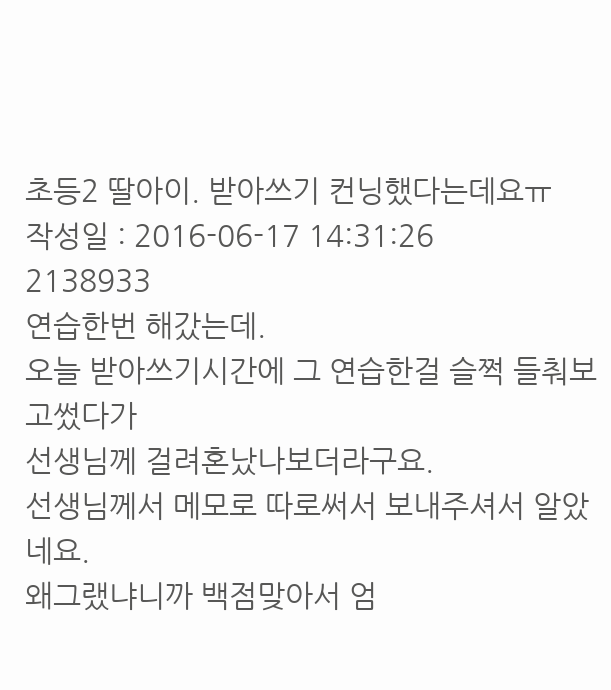초등2 딸아이. 받아쓰기 컨닝했다는데요ㅠ
작성일 : 2016-06-17 14:31:26
2138933
연습한번 해갔는데.
오늘 받아쓰기시간에 그 연습한걸 슬쩍 들춰보고썼다가
선생님께 걸려혼났나보더라구요.
선생님께서 메모로 따로써서 보내주셔서 알았네요.
왜그랬냐니까 백점맞아서 엄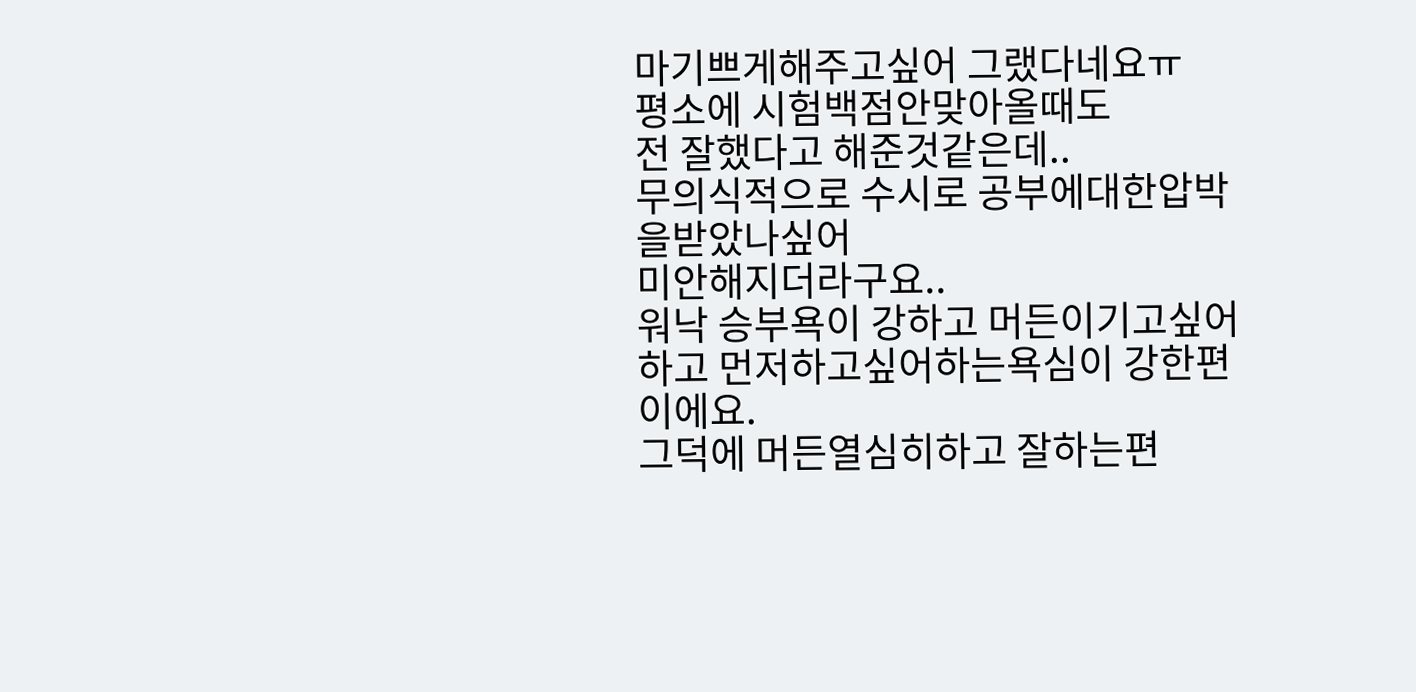마기쁘게해주고싶어 그랬다네요ㅠ
평소에 시험백점안맞아올때도
전 잘했다고 해준것같은데..
무의식적으로 수시로 공부에대한압박을받았나싶어
미안해지더라구요..
워낙 승부욕이 강하고 머든이기고싶어하고 먼저하고싶어하는욕심이 강한편이에요.
그덕에 머든열심히하고 잘하는편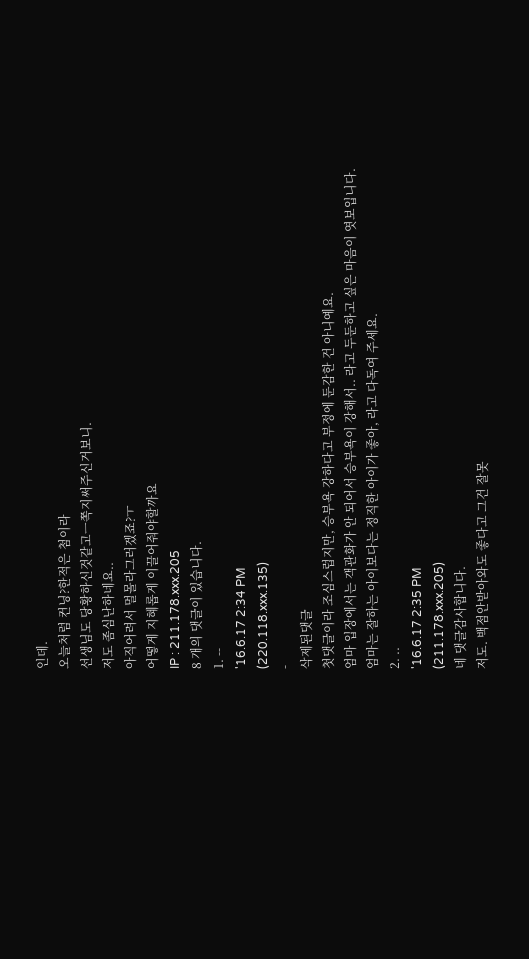인데.
오늘처럼 컨닝?한적은 첨이라
선생님도 당황하신것같고ㅡ쪽지써주신거보니.
저도 좀심난하네요..
아직어려서 멀몰라그러겠죠?ㅜ
어떻게 지혜롭게 이끌어줘야할까요
IP : 211.178.xxx.205
8 개의 댓글이 있습니다.
1. --
'16.6.17 2:34 PM
(220.118.xxx.135)
-
삭제된댓글
첫댓글이라 조심스럽지만, 승부욕 강하다고 부정에 둔감한 건 아니예요.
엄마 입장에서는 객관화가 안 되어서 승부욕이 강해서.. 라고 두둔하고 싶은 마음이 엿보입니다.
엄마는 잘하는 아이보다는 정직한 아이가 좋아, 라고 다독여 주세요.
2. ..
'16.6.17 2:35 PM
(211.178.xxx.205)
네 댓글감사합니다.
저도. 백점안받아와도 좋다고 그건 잘못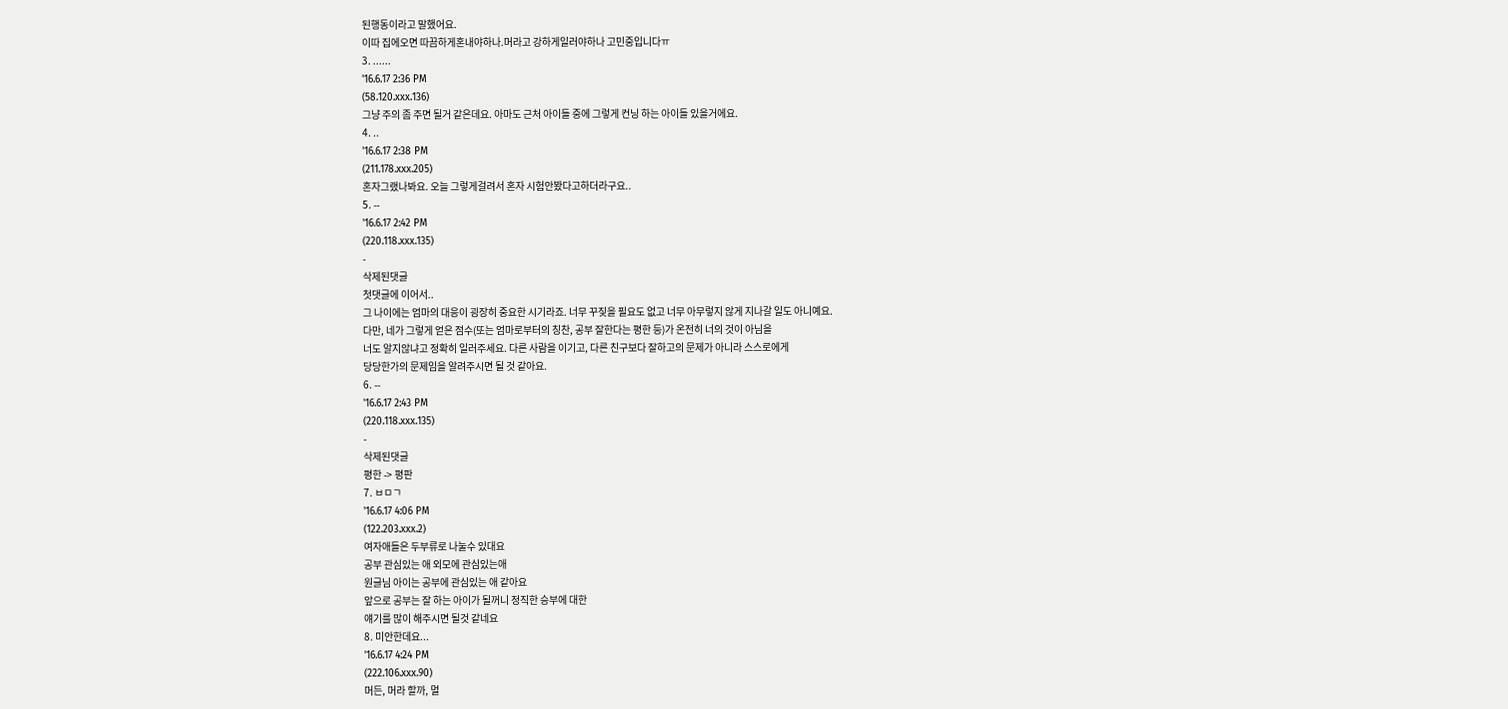된행동이라고 말했어요.
이따 집에오면 따끔하게혼내야하나.머라고 강하게일러야하나 고민중입니다ㅠ
3. ......
'16.6.17 2:36 PM
(58.120.xxx.136)
그냥 주의 좀 주면 될거 같은데요. 아마도 근처 아이들 중에 그렇게 컨닝 하는 아이들 있을거에요.
4. ..
'16.6.17 2:38 PM
(211.178.xxx.205)
혼자그랬나봐요. 오늘 그렇게걸려서 혼자 시험안봤다고하더라구요..
5. --
'16.6.17 2:42 PM
(220.118.xxx.135)
-
삭제된댓글
첫댓글에 이어서..
그 나이에는 엄마의 대응이 굉장히 중요한 시기라죠. 너무 꾸짖을 필요도 없고 너무 아무렇지 않게 지나갈 일도 아니예요.
다만, 네가 그렇게 얻은 점수(또는 엄마로부터의 칭찬, 공부 잘한다는 평한 등)가 온전히 너의 것이 아님을
너도 알지않냐고 정확히 일러주세요. 다른 사람을 이기고, 다른 친구보다 잘하고의 문제가 아니라 스스로에게
당당한가의 문제임을 알려주시면 될 것 같아요.
6. --
'16.6.17 2:43 PM
(220.118.xxx.135)
-
삭제된댓글
평한 -> 평판
7. ㅂㅁㄱ
'16.6.17 4:06 PM
(122.203.xxx.2)
여자애들은 두부류로 나눌수 있대요
공부 관심있는 애 외모에 관심있는애
원글님 아이는 공부에 관심있는 애 같아요
앞으로 공부는 잘 하는 아이가 될꺼니 정직한 승부에 대한
얘기를 많이 해주시면 될것 같네요
8. 미안한데요...
'16.6.17 4:24 PM
(222.106.xxx.90)
머든, 머라 할까, 멀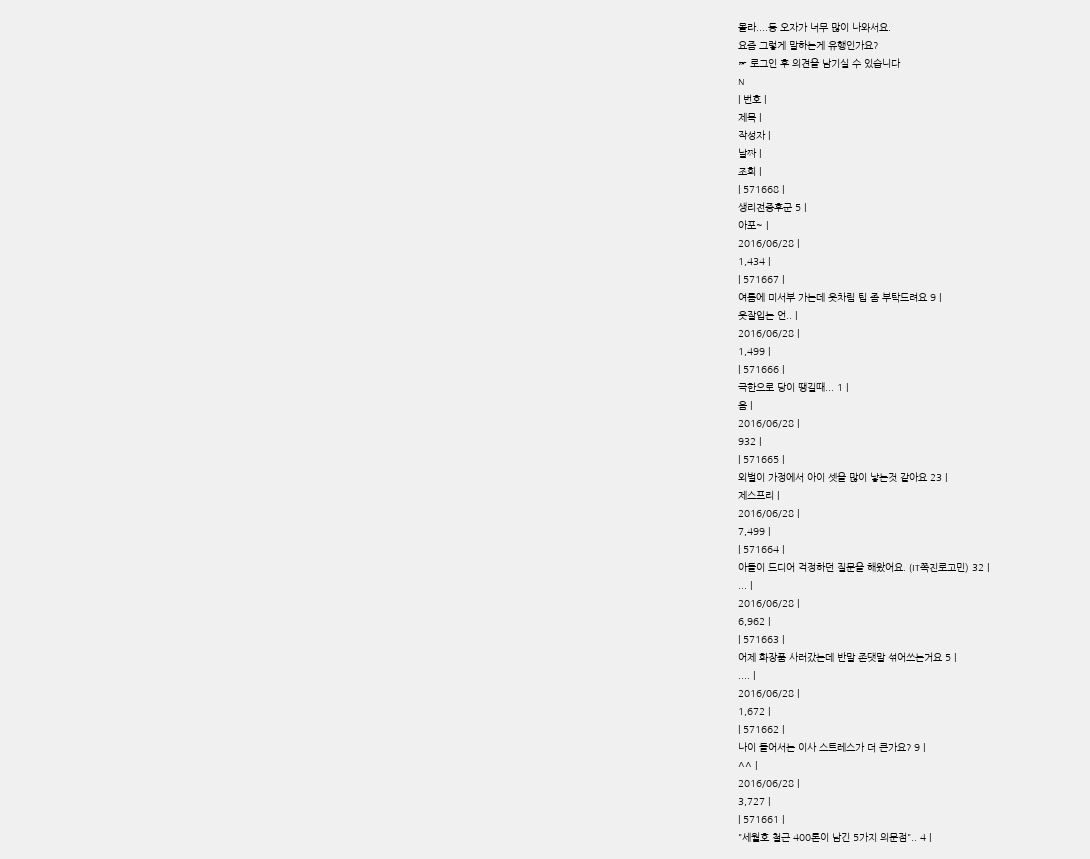몰라....등 오자가 너무 많이 나와서요.
요즘 그렇게 말하는게 유행인가요?
☞ 로그인 후 의견을 남기실 수 있습니다
N
| 번호 |
제목 |
작성자 |
날짜 |
조회 |
| 571668 |
생리전증후군 5 |
아포~ |
2016/06/28 |
1,434 |
| 571667 |
여름에 미서부 가는데 옷차림 팁 좀 부탁드려요 9 |
옷잘입는 언.. |
2016/06/28 |
1,499 |
| 571666 |
극한으로 당이 땡길때... 1 |
음 |
2016/06/28 |
932 |
| 571665 |
외벌이 가정에서 아이 셋을 많이 낳는것 같아요 23 |
제스프리 |
2016/06/28 |
7,499 |
| 571664 |
아들이 드디어 걱정하던 질문을 해왔어요. (IT쪽진로고민) 32 |
... |
2016/06/28 |
6,962 |
| 571663 |
어제 화장품 사러갔는데 반말 존댓말 섞어쓰는거요 5 |
.... |
2016/06/28 |
1,672 |
| 571662 |
나이 들어서는 이사 스트레스가 더 큰가요? 9 |
^^ |
2016/06/28 |
3,727 |
| 571661 |
"세월호 철근 400톤이 남긴 5가지 의문점".. 4 |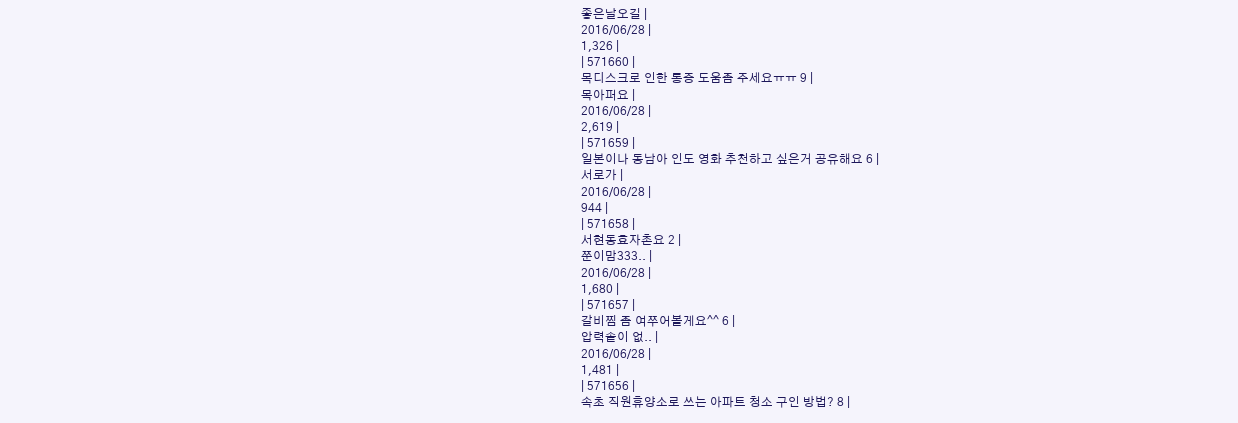좋은날오길 |
2016/06/28 |
1,326 |
| 571660 |
목디스크로 인한 통증 도움좀 주세요ㅠㅠ 9 |
목아퍼요 |
2016/06/28 |
2,619 |
| 571659 |
일본이나 동남아 인도 영화 추천하고 싶은거 공유해요 6 |
서로가 |
2016/06/28 |
944 |
| 571658 |
서현동효자촌요 2 |
쭌이맘333.. |
2016/06/28 |
1,680 |
| 571657 |
갈비찜 좀 여쭈어볼게요^^ 6 |
압력솥이 없.. |
2016/06/28 |
1,481 |
| 571656 |
속초 직원휴양소로 쓰는 아파트 청소 구인 방법? 8 |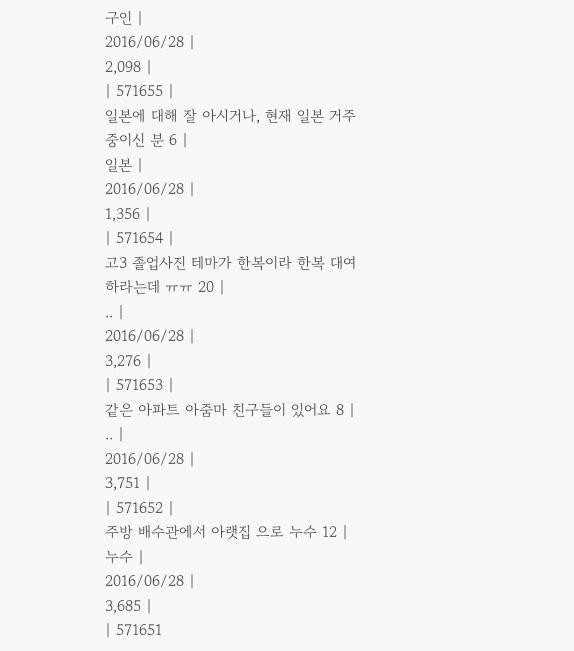구인 |
2016/06/28 |
2,098 |
| 571655 |
일본에 대해 잘 아시거나, 현재 일본 거주중이신 분 6 |
일본 |
2016/06/28 |
1,356 |
| 571654 |
고3 졸업사진 테마가 한복이라 한복 대여하라는데 ㅠㅠ 20 |
.. |
2016/06/28 |
3,276 |
| 571653 |
같은 아파트 아줌마 친구들이 있어요 8 |
.. |
2016/06/28 |
3,751 |
| 571652 |
주방 배수관에서 아랫집 으로 누수 12 |
누수 |
2016/06/28 |
3,685 |
| 571651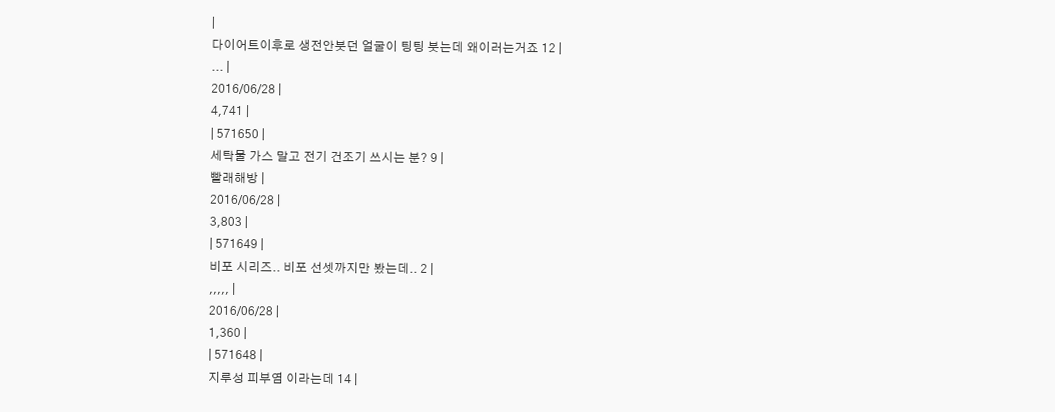|
다이어트이후로 생전안붓던 얼굴이 팅팅 붓는데 왜이러는거죠 12 |
... |
2016/06/28 |
4,741 |
| 571650 |
세탁물 가스 말고 전기 건조기 쓰시는 분? 9 |
빨래해방 |
2016/06/28 |
3,803 |
| 571649 |
비포 시리즈.. 비포 선셋까지만 봤는데.. 2 |
,,,,, |
2016/06/28 |
1,360 |
| 571648 |
지루성 피부염 이라는데 14 |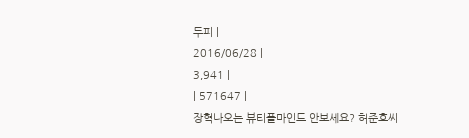두피 |
2016/06/28 |
3,941 |
| 571647 |
장혁나오는 뷰티플마인드 안보세요? 허준호씨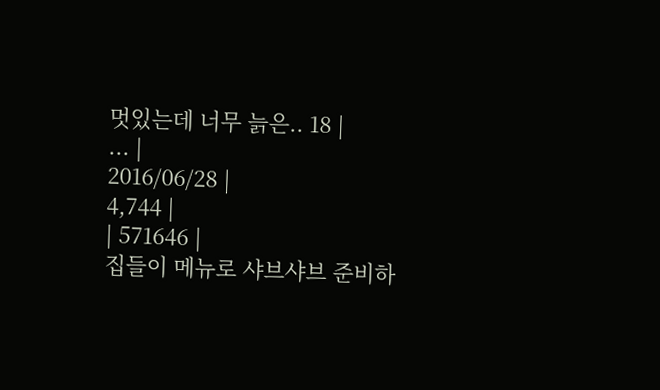멋있는데 너무 늙은.. 18 |
... |
2016/06/28 |
4,744 |
| 571646 |
집들이 메뉴로 샤브샤브 준비하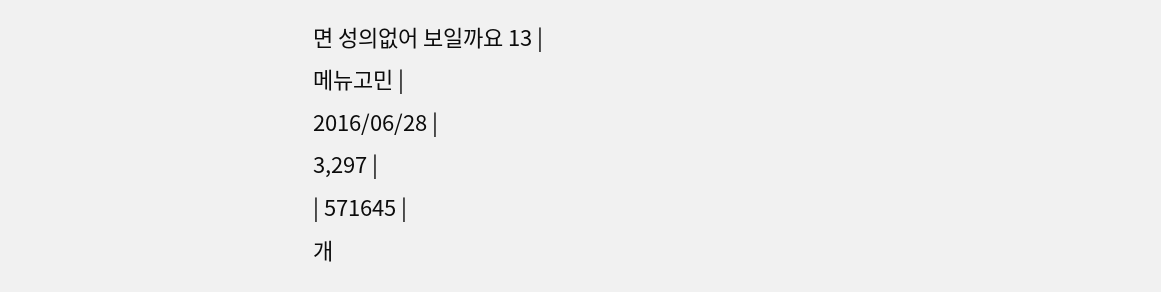면 성의없어 보일까요 13 |
메뉴고민 |
2016/06/28 |
3,297 |
| 571645 |
개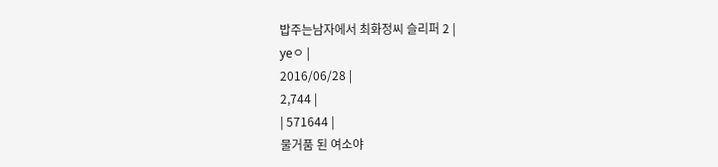밥주는남자에서 최화정씨 슬리퍼 2 |
yeㅇ |
2016/06/28 |
2,744 |
| 571644 |
물거품 된 여소야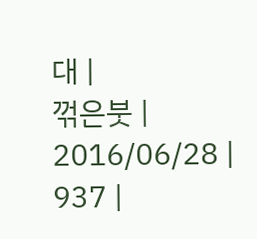대 |
꺾은붓 |
2016/06/28 |
937 |